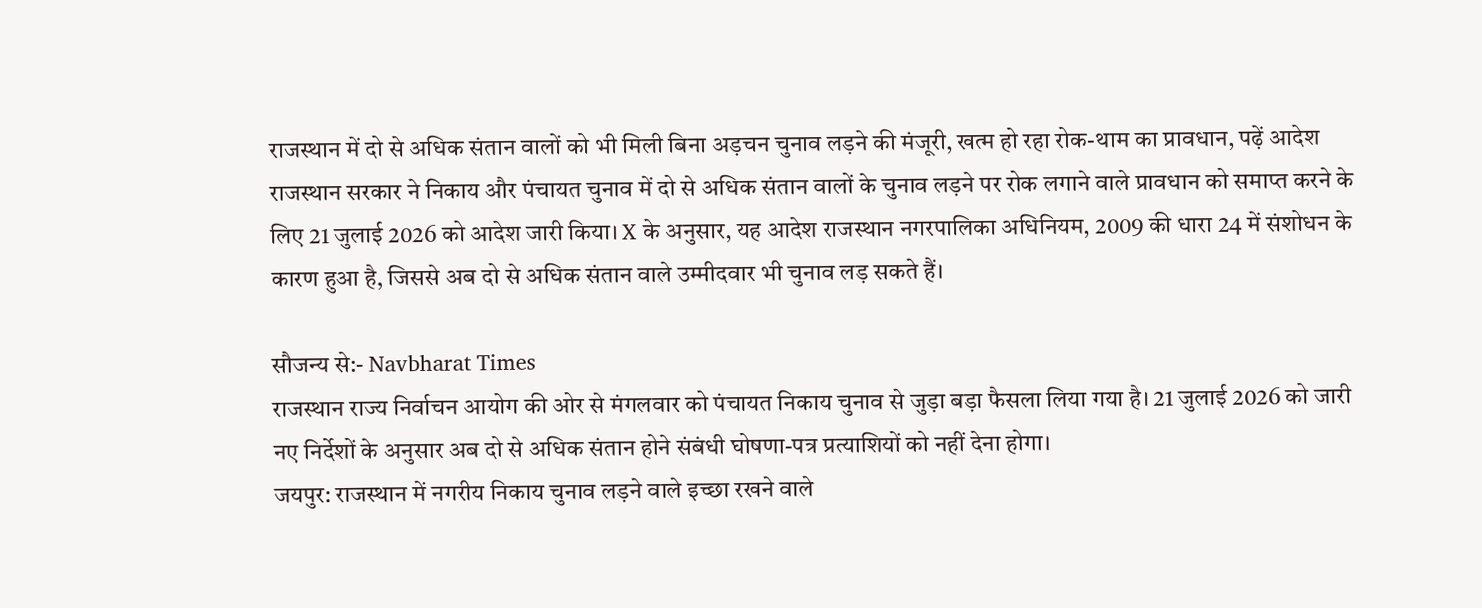राजस्थान में दो से अधिक संतान वालों को भी मिली बिना अड़चन चुनाव लड़ने की मंजूरी, खत्म हो रहा रोक-थाम का प्रावधान, पढ़ें आदेश
राजस्थान सरकार ने निकाय और पंचायत चुनाव में दो से अधिक संतान वालों के चुनाव लड़ने पर रोक लगाने वाले प्रावधान को समाप्त करने के लिए 21 जुलाई 2026 को आदेश जारी किया। X के अनुसार, यह आदेश राजस्थान नगरपालिका अधिनियम, 2009 की धारा 24 में संशोधन के कारण हुआ है, जिससे अब दो से अधिक संतान वाले उम्मीदवार भी चुनाव लड़ सकते हैं।

सौजन्य से:- Navbharat Times
राजस्थान राज्य निर्वाचन आयोग की ओर से मंगलवार को पंचायत निकाय चुनाव से जुड़ा बड़ा फैसला लिया गया है। 21 जुलाई 2026 को जारी नए निर्देशों के अनुसार अब दो से अधिक संतान होने संबंधी घोषणा-पत्र प्रत्याशियों को नहीं देना होगा।
जयपुर: राजस्थान में नगरीय निकाय चुनाव लड़ने वाले इच्छा रखने वाले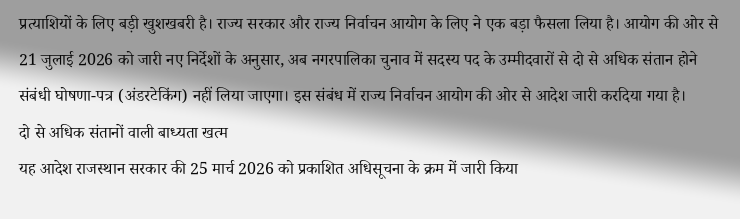प्रत्याशियों के लिए बड़ी खुशखबरी है। राज्य सरकार और राज्य निर्वाचन आयोग के लिए ने एक बड़ा फैसला लिया है। आयोग की ओर से 21 जुलाई 2026 को जारी नए निर्देशों के अनुसार, अब नगरपालिका चुनाव में सदस्य पद के उम्मीदवारों से दो से अधिक संतान होने संबंधी घोषणा-पत्र (अंडरटेकिंग) नहीं लिया जाएगा। इस संबंध में राज्य निर्वाचन आयोग की ओर से आदेश जारी करदिया गया है।
दो से अधिक संतानों वाली बाध्यता खत्म
यह आदेश राजस्थान सरकार की 25 मार्च 2026 को प्रकाशित अधिसूचना के क्रम में जारी किया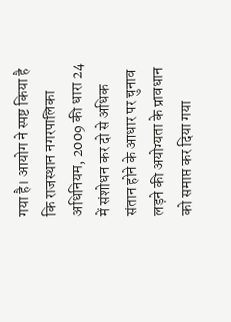गया है। आयोग ने स्पष्ट किया है कि राजस्थान नगरपालिका अधिनियम, 2009 की धारा 24 में संशोधन कर दो से अधिक संतान होने के आधार पर चुनाव लड़ने की अयोग्यता के प्रावधान को समाप्त कर दिया गया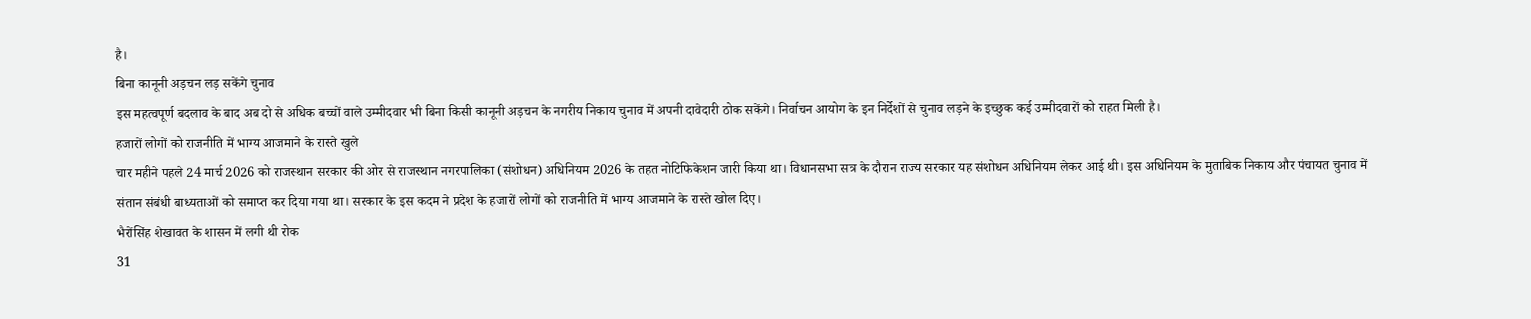है।
बिना कानूनी अड़चन लड़ सकेंगे चुनाव
इस महत्वपूर्ण बदलाव के बाद अब दो से अधिक बच्चों वाले उम्मीदवार भी बिना किसी कानूनी अड़चन के नगरीय निकाय चुनाव में अपनी दावेदारी ठोक सकेंगे। निर्वाचन आयोग के इन निर्देशों से चुनाव लड़ने के इच्छुक कई उम्मीदवारों को राहत मिली है।
हजारों लोगों को राजनीति में भाग्य आजमाने के रास्ते खुले
चार महीने पहले 24 मार्च 2026 को राजस्थान सरकार की ओर से राजस्थान नगरपालिका (संशोधन) अधिनियम 2026 के तहत नोटिफिकेशन जारी किया था। विधानसभा सत्र के दौरान राज्य सरकार यह संशोधन अधिनियम लेकर आई थी। इस अधिनियम के मुताबिक निकाय और पंचायत चुनाव में संतान संबंधी बाध्यताओं को समाप्त कर दिया गया था। सरकार के इस कदम ने प्रदेश के हजारों लोगों को राजनीति में भाग्य आजमाने के रास्ते खोल दिए।
भैरोंसिंह शेखावत के शासन में लगी थी रोक
31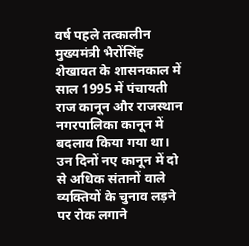वर्ष पहले तत्कालीन मुख्यमंत्री भैरोंसिंह शेखावत के शासनकाल में साल 1995 में पंचायती राज कानून और राजस्थान नगरपालिका कानून में बदलाव किया गया था। उन दिनों नए कानून में दो से अधिक संतानों वाले व्यक्तियों के चुनाव लड़ने पर रोक लगाने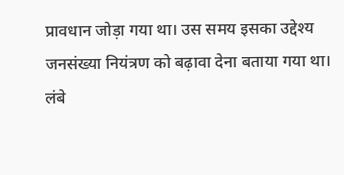प्रावधान जोड़ा गया था। उस समय इसका उद्देश्य जनसंख्या नियंत्रण को बढ़ावा देना बताया गया था।
लंबे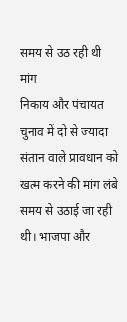समय से उठ रही थी मांग
निकाय और पंचायत चुनाव में दो से ज्यादा संतान वाले प्रावधान को खत्म करने की मांग लंबे समय से उठाई जा रही थी। भाजपा और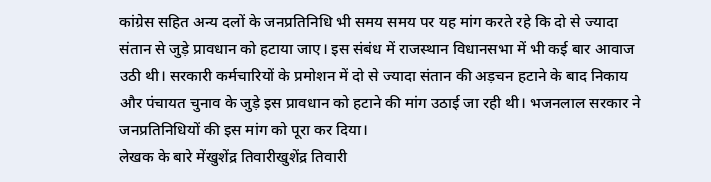कांग्रेस सहित अन्य दलों के जनप्रतिनिधि भी समय समय पर यह मांग करते रहे कि दो से ज्यादा संतान से जुड़े प्रावधान को हटाया जाए। इस संबंध में राजस्थान विधानसभा में भी कई बार आवाज उठी थी। सरकारी कर्मचारियों के प्रमोशन में दो से ज्यादा संतान की अड़चन हटाने के बाद निकाय और पंचायत चुनाव के जुड़े इस प्रावधान को हटाने की मांग उठाई जा रही थी। भजनलाल सरकार ने जनप्रतिनिधियों की इस मांग को पूरा कर दिया।
लेखक के बारे मेंखुशेंद्र तिवारीखुशेंद्र तिवारी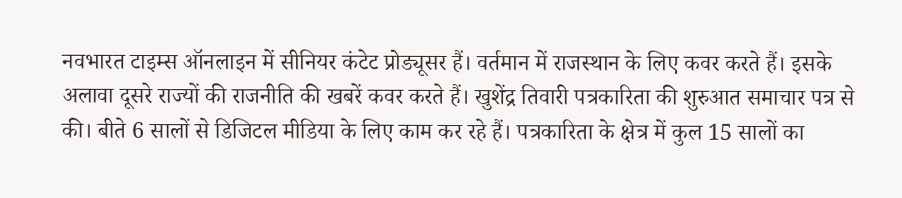नवभारत टाइम्स ऑनलाइन में सीनियर कंटेट प्रोड्यूसर हैं। वर्तमान में राजस्थान के लिए कवर करते हैं। इसके अलावा दूसरे राज्यों की राजनीति की खबरें कवर करते हैं। खुशेंद्र तिवारी पत्रकारिता की शुरुआत समाचार पत्र से की। बीते 6 सालों से डिजिटल मीडिया के लिए काम कर रहे हैं। पत्रकारिता के क्षेत्र में कुल 15 सालों का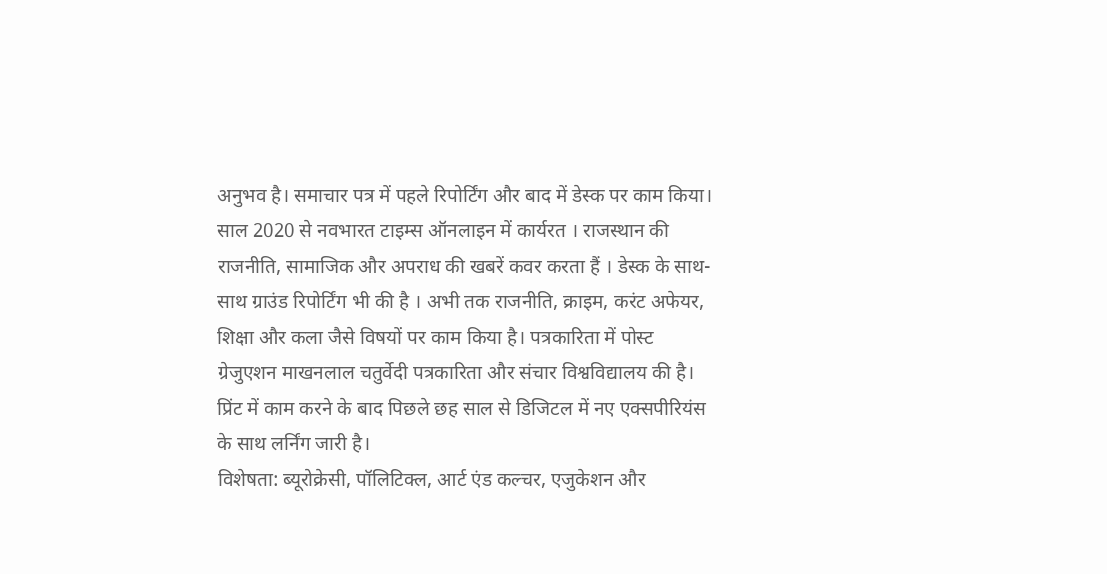अनुभव है। समाचार पत्र में पहले रिपोर्टिंग और बाद में डेस्क पर काम किया। साल 2020 से नवभारत टाइम्स ऑनलाइन में कार्यरत । राजस्थान की राजनीति, सामाजिक और अपराध की खबरें कवर करता हैं । डेस्क के साथ-साथ ग्राउंड रिपोर्टिंग भी की है । अभी तक राजनीति, क्राइम, करंट अफेयर, शिक्षा और कला जैसे विषयों पर काम किया है। पत्रकारिता में पोस्ट ग्रेजुएशन माखनलाल चतुर्वेदी पत्रकारिता और संचार विश्वविद्यालय की है। प्रिंट में काम करने के बाद पिछले छह साल से डिजिटल में नए एक्सपीरियंस के साथ लर्निंग जारी है।
विशेषता: ब्यूरोक्रेसी, पॉलिटिक्ल, आर्ट एंड कल्चर, एजुकेशन और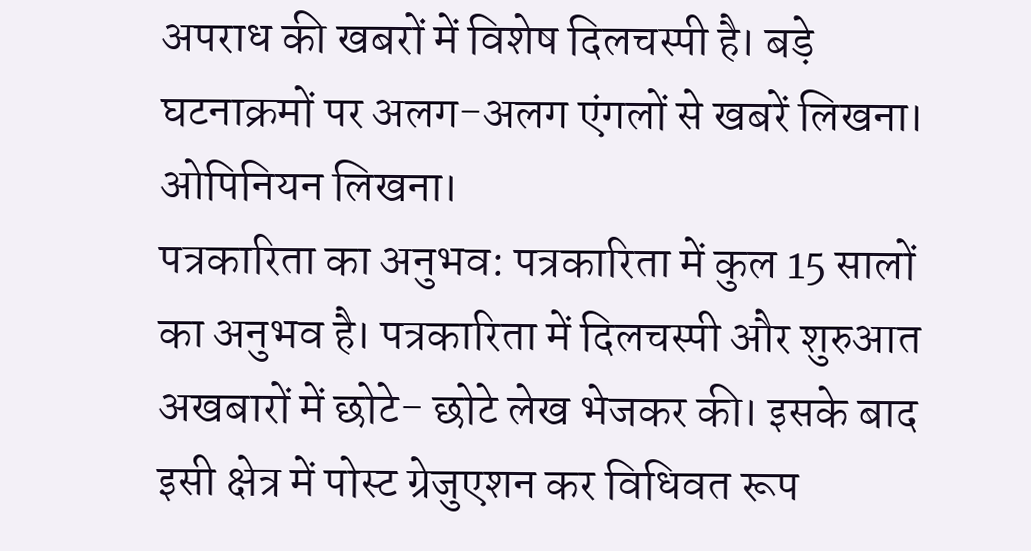अपराध की खबरों में विशेष दिलचस्पी है। बड़े घटनाक्रमों पर अलग-अलग एंगलों से खबरें लिखना। ओपिनियन लिखना।
पत्रकारिता का अनुभव: पत्रकारिता में कुल 15 सालों का अनुभव है। पत्रकारिता में दिलचस्पी और शुरुआत अखबारों में छोटे- छोटे लेख भेजकर की। इसके बाद इसी क्षेत्र में पोस्ट ग्रेजुएशन कर विधिवत रूप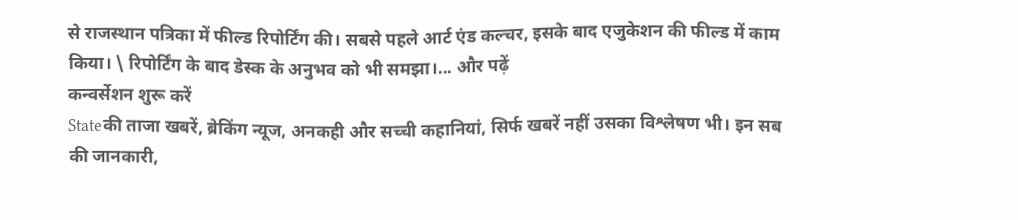से राजस्थान पत्रिका में फील्ड रिपोर्टिंग की। सबसे पहले आर्ट एंड कल्चर, इसके बाद एजुकेशन की फील्ड में काम किया। \ रिपोर्टिंग के बाद डेस्क के अनुभव को भी समझा।... और पढ़ें
कन्वर्सेशन शुरू करें
Stateकी ताजा खबरें, ब्रेकिंग न्यूज, अनकही और सच्ची कहानियां, सिर्फ खबरें नहीं उसका विश्लेषण भी। इन सब की जानकारी,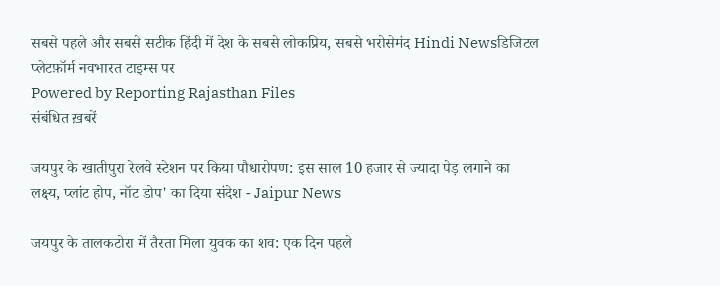सबसे पहले और सबसे सटीक हिंदी में देश के सबसे लोकप्रिय, सबसे भरोसेमंद Hindi Newsडिजिटल प्लेटफ़ॉर्म नवभारत टाइम्स पर
Powered by Reporting Rajasthan Files
संबंधित ख़बरें

जयपुर के खातीपुरा रेलवे स्टेशन पर किया पौधारोपण: इस साल 10 हजार से ज्यादा पेड़ लगाने का लक्ष्य, प्लांट होप, नॉट डोप' का दिया संदेश - Jaipur News

जयपुर के तालकटोरा में तैरता मिला युवक का शव: एक दिन पहले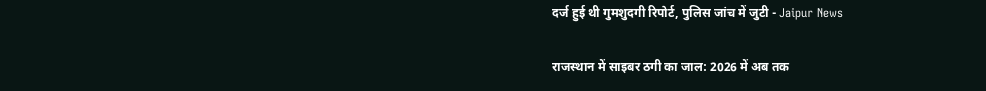दर्ज हुई थी गुमशुदगी रिपोर्ट, पुलिस जांच में जुटी - Jaipur News

राजस्थान में साइबर ठगी का जाल: 2026 में अब तक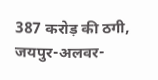387 करोड़ की ठगी, जयपुर-अलवर-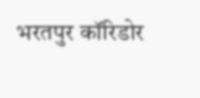भरतपुर कॉरिडोर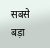सबसे बड़ा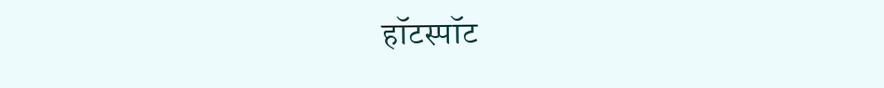हॉटस्पॉट